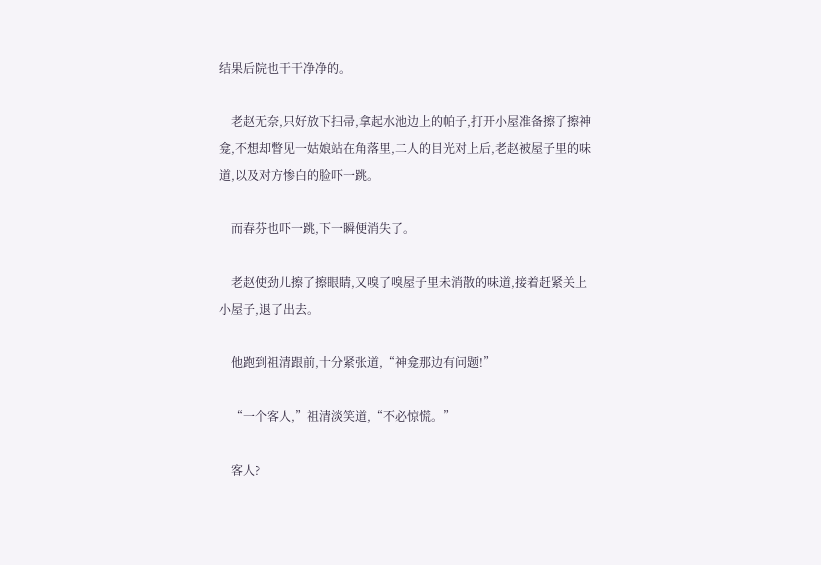结果后院也干干净净的。

    老赵无奈,只好放下扫帚,拿起水池边上的帕子,打开小屋准备擦了擦神龛,不想却瞥见一姑娘站在角落里,二人的目光对上后,老赵被屋子里的味道,以及对方惨白的脸吓一跳。

    而春芬也吓一跳,下一瞬便消失了。

    老赵使劲儿擦了擦眼睛,又嗅了嗅屋子里未消散的味道,接着赶紧关上小屋子,退了出去。

    他跑到祖清跟前,十分紧张道,“神龛那边有问题!”

    “一个客人,”祖清淡笑道,“不必惊慌。”

    客人?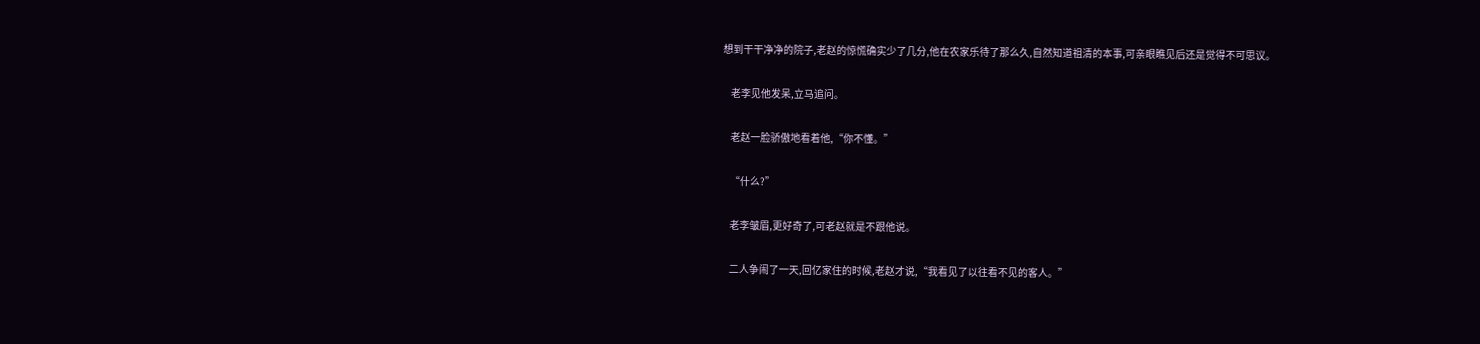想到干干净净的院子,老赵的惊慌确实少了几分,他在农家乐待了那么久,自然知道祖清的本事,可亲眼瞧见后还是觉得不可思议。

    老李见他发呆,立马追问。

    老赵一脸骄傲地看着他,“你不懂。”

    “什么?”

    老李皱眉,更好奇了,可老赵就是不跟他说。

    二人争闹了一天,回亿家住的时候,老赵才说,“我看见了以往看不见的客人。”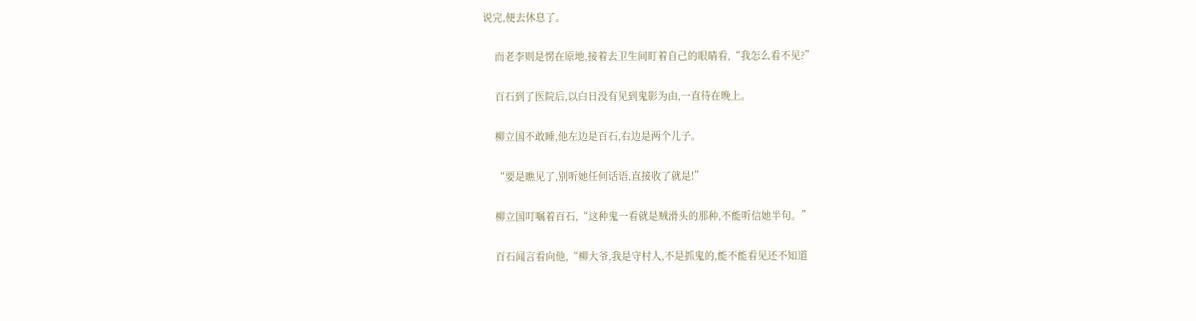说完,便去休息了。

    而老李则是愣在原地,接着去卫生间盯着自己的眼睛看,“我怎么看不见?”

    百石到了医院后,以白日没有见到鬼影为由,一直待在晚上。

    柳立国不敢睡,他左边是百石,右边是两个儿子。

    “要是瞧见了,别听她任何话语,直接收了就是!”

    柳立国叮嘱着百石,“这种鬼一看就是贼滑头的那种,不能听信她半句。”

    百石闻言看向他,“柳大爷,我是守村人,不是抓鬼的,能不能看见还不知道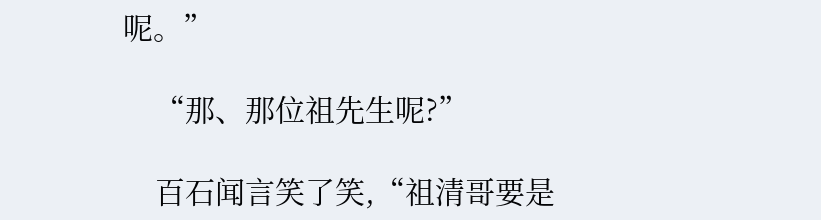呢。”

    “那、那位祖先生呢?”

    百石闻言笑了笑,“祖清哥要是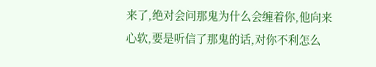来了,绝对会问那鬼为什么会缠着你,他向来心软,要是听信了那鬼的话,对你不利怎么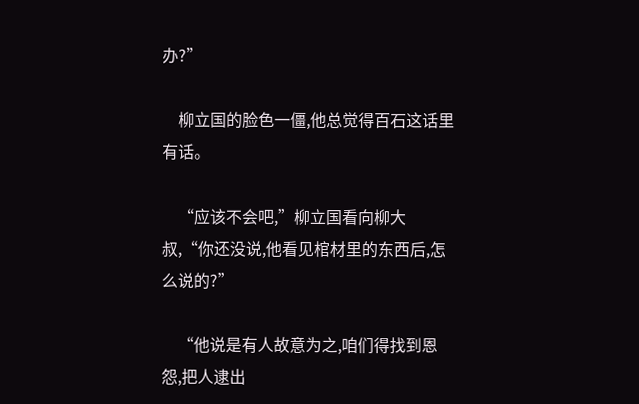办?”

    柳立国的脸色一僵,他总觉得百石这话里有话。

    “应该不会吧,”柳立国看向柳大叔,“你还没说,他看见棺材里的东西后,怎么说的?”

    “他说是有人故意为之,咱们得找到恩怨,把人逮出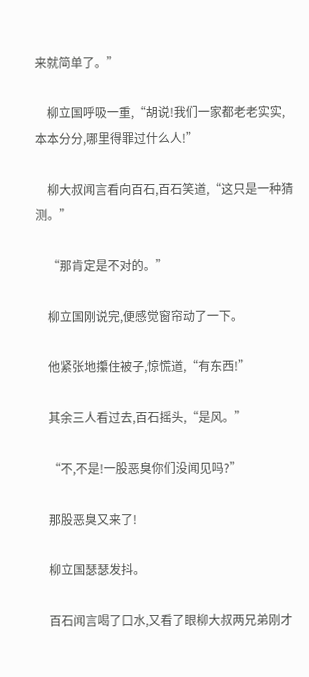来就简单了。”

    柳立国呼吸一重,“胡说!我们一家都老老实实,本本分分,哪里得罪过什么人!”

    柳大叔闻言看向百石,百石笑道,“这只是一种猜测。”

    “那肯定是不对的。”

    柳立国刚说完,便感觉窗帘动了一下。

    他紧张地攥住被子,惊慌道,“有东西!”

    其余三人看过去,百石摇头,“是风。”

    “不,不是!一股恶臭你们没闻见吗?”

    那股恶臭又来了!

    柳立国瑟瑟发抖。

    百石闻言喝了口水,又看了眼柳大叔两兄弟刚才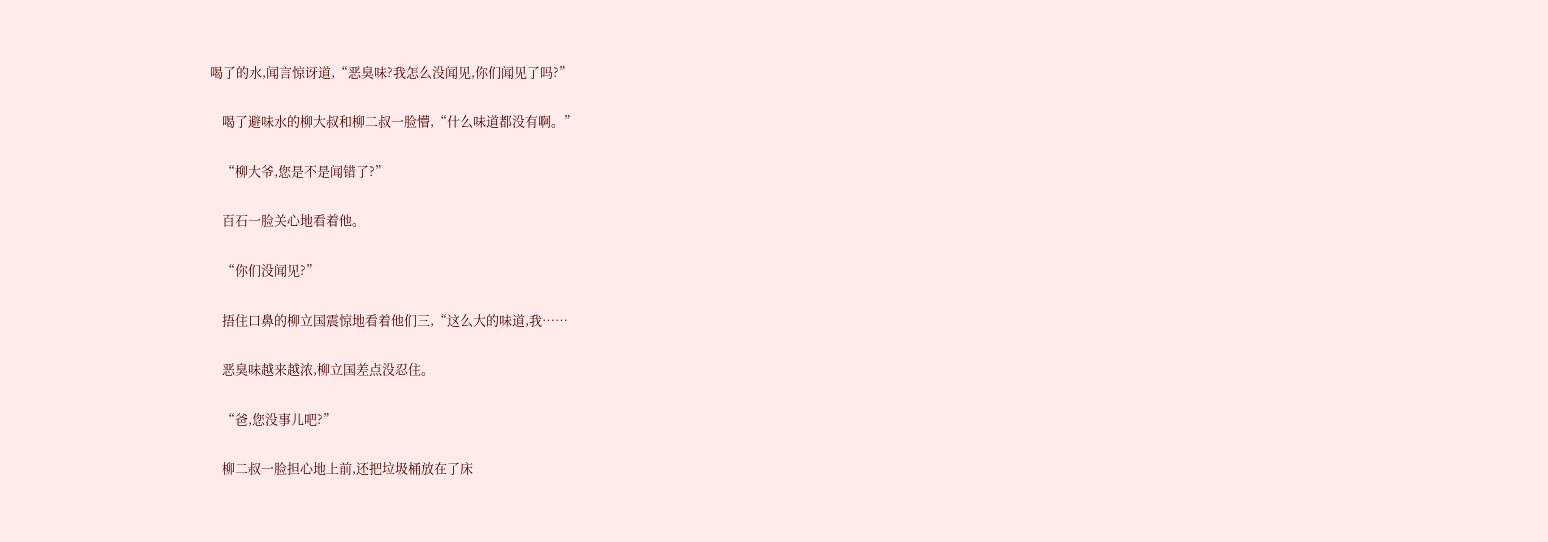喝了的水,闻言惊讶道,“恶臭味?我怎么没闻见,你们闻见了吗?”

    喝了避味水的柳大叔和柳二叔一脸懵,“什么味道都没有啊。”

    “柳大爷,您是不是闻错了?”

    百石一脸关心地看着他。

    “你们没闻见?”

    捂住口鼻的柳立国震惊地看着他们三,“这么大的味道,我……

    恶臭味越来越浓,柳立国差点没忍住。

    “爸,您没事儿吧?”

    柳二叔一脸担心地上前,还把垃圾桶放在了床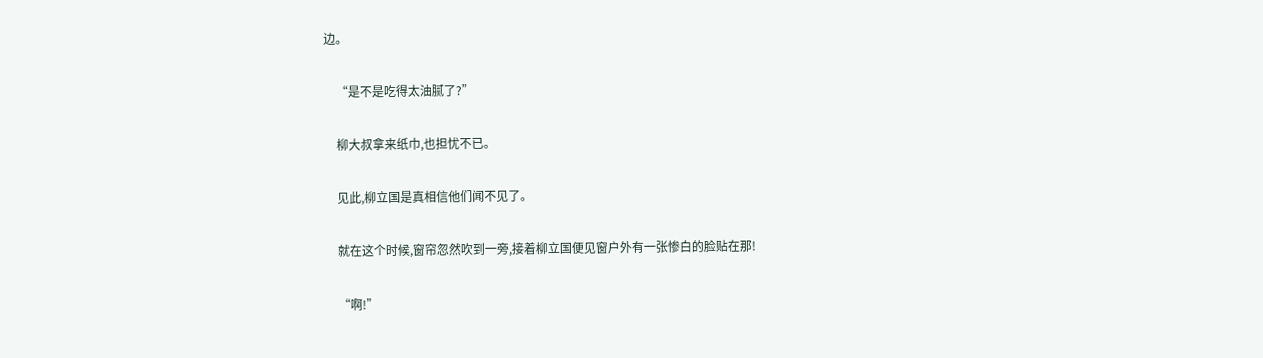边。

    “是不是吃得太油腻了?”

    柳大叔拿来纸巾,也担忧不已。

    见此,柳立国是真相信他们闻不见了。

    就在这个时候,窗帘忽然吹到一旁,接着柳立国便见窗户外有一张惨白的脸贴在那!

    “啊!”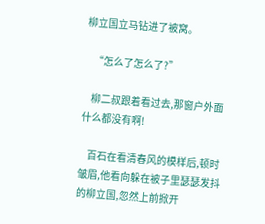柳立国立马钻进了被窝。

    “怎么了怎么了?”

    柳二叔跟着看过去,那窗户外面什么都没有啊!

    百石在看清春风的模样后,顿时皱眉,他看向躲在被子里瑟瑟发抖的柳立国,忽然上前掀开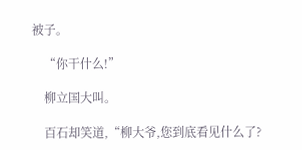被子。

    “你干什么!”

    柳立国大叫。

    百石却笑道,“柳大爷,您到底看见什么了?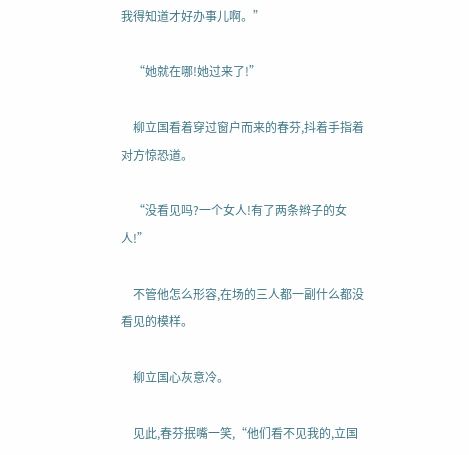我得知道才好办事儿啊。”

    “她就在哪!她过来了!”

    柳立国看着穿过窗户而来的春芬,抖着手指着对方惊恐道。

    “没看见吗?一个女人!有了两条辫子的女人!”

    不管他怎么形容,在场的三人都一副什么都没看见的模样。

    柳立国心灰意冷。

    见此,春芬抿嘴一笑,“他们看不见我的,立国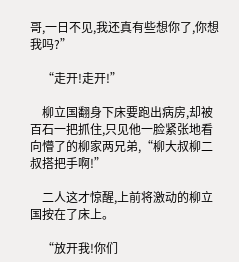哥,一日不见,我还真有些想你了,你想我吗?”

    “走开!走开!”

    柳立国翻身下床要跑出病房,却被百石一把抓住,只见他一脸紧张地看向懵了的柳家两兄弟,“柳大叔柳二叔搭把手啊!”

    二人这才惊醒,上前将激动的柳立国按在了床上。

    “放开我!你们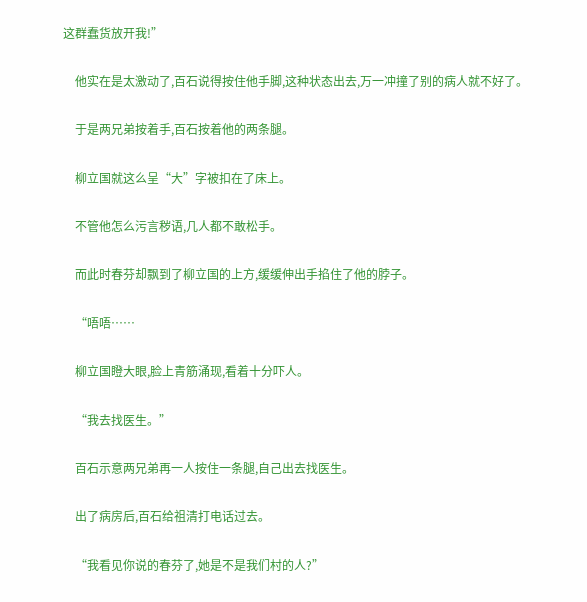这群蠢货放开我!”

    他实在是太激动了,百石说得按住他手脚,这种状态出去,万一冲撞了别的病人就不好了。

    于是两兄弟按着手,百石按着他的两条腿。

    柳立国就这么呈“大”字被扣在了床上。

    不管他怎么污言秽语,几人都不敢松手。

    而此时春芬却飘到了柳立国的上方,缓缓伸出手掐住了他的脖子。

    “唔唔……

    柳立国瞪大眼,脸上青筋涌现,看着十分吓人。

    “我去找医生。”

    百石示意两兄弟再一人按住一条腿,自己出去找医生。

    出了病房后,百石给祖清打电话过去。

    “我看见你说的春芬了,她是不是我们村的人?”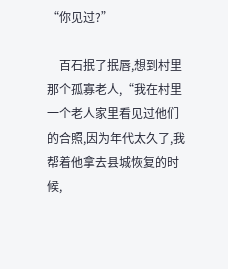“你见过?”

    百石抿了抿唇,想到村里那个孤寡老人,“我在村里一个老人家里看见过他们的合照,因为年代太久了,我帮着他拿去县城恢复的时候,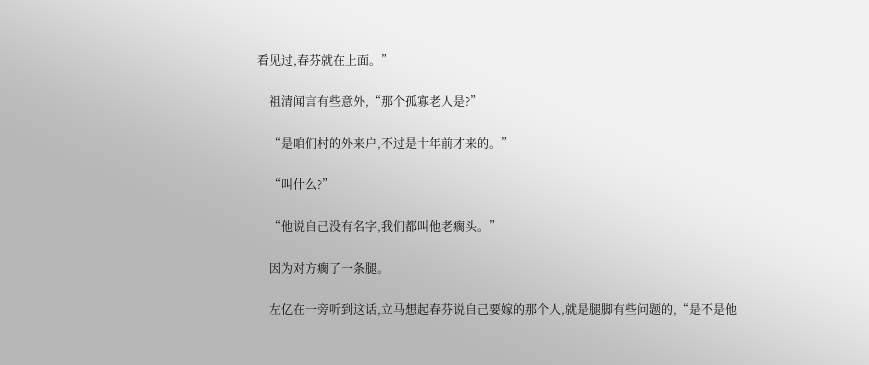看见过,春芬就在上面。”

    祖清闻言有些意外,“那个孤寡老人是?”

    “是咱们村的外来户,不过是十年前才来的。”

    “叫什么?”

    “他说自己没有名字,我们都叫他老瘸头。”

    因为对方瘸了一条腿。

    左亿在一旁听到这话,立马想起春芬说自己要嫁的那个人,就是腿脚有些问题的,“是不是他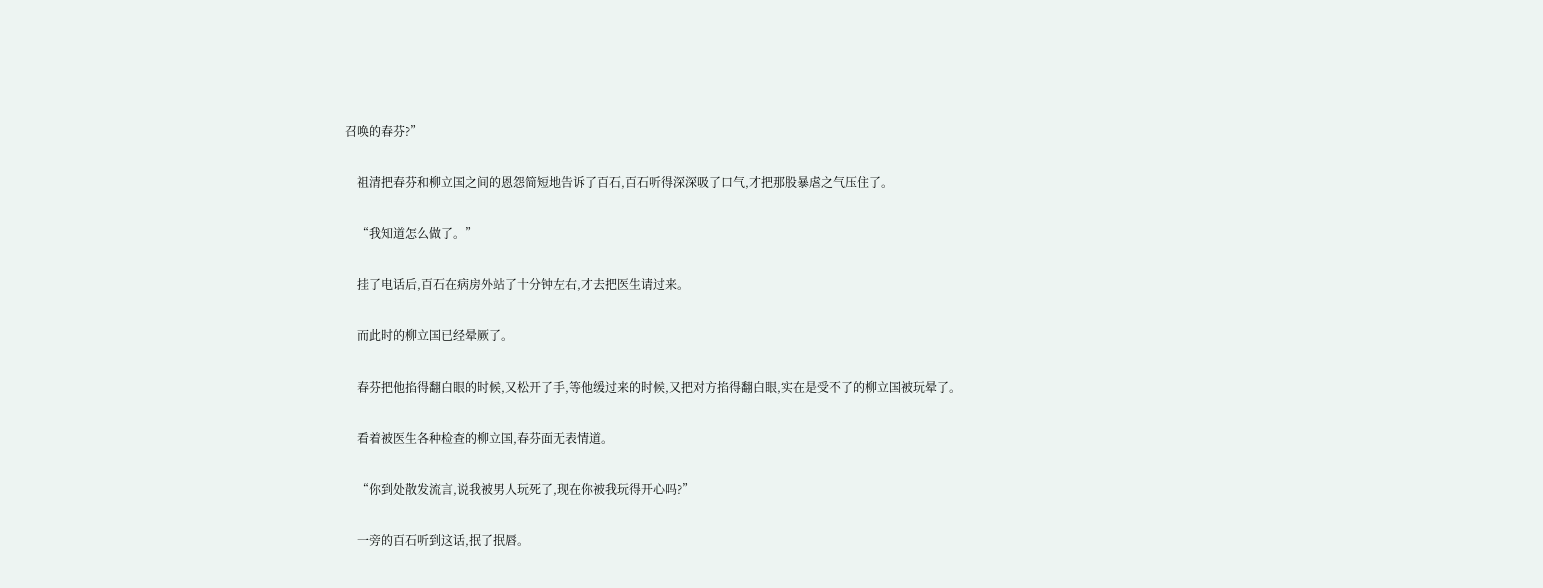召唤的春芬?”

    祖清把春芬和柳立国之间的恩怨简短地告诉了百石,百石听得深深吸了口气,才把那股暴虐之气压住了。

    “我知道怎么做了。”

    挂了电话后,百石在病房外站了十分钟左右,才去把医生请过来。

    而此时的柳立国已经晕厥了。

    春芬把他掐得翻白眼的时候,又松开了手,等他缓过来的时候,又把对方掐得翻白眼,实在是受不了的柳立国被玩晕了。

    看着被医生各种检查的柳立国,春芬面无表情道。

    “你到处散发流言,说我被男人玩死了,现在你被我玩得开心吗?”

    一旁的百石听到这话,抿了抿唇。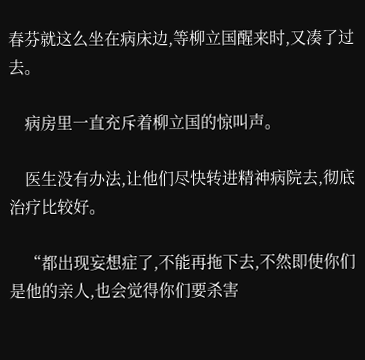春芬就这么坐在病床边,等柳立国醒来时,又凑了过去。

    病房里一直充斥着柳立国的惊叫声。

    医生没有办法,让他们尽快转进精神病院去,彻底治疗比较好。

    “都出现妄想症了,不能再拖下去,不然即使你们是他的亲人,也会觉得你们要杀害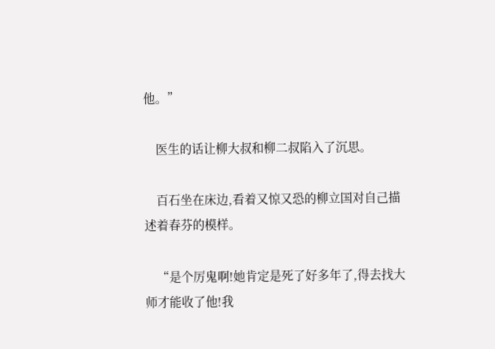他。”

    医生的话让柳大叔和柳二叔陷入了沉思。

    百石坐在床边,看着又惊又恐的柳立国对自己描述着春芬的模样。

    “是个厉鬼啊!她肯定是死了好多年了,得去找大师才能收了他!我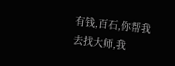有钱,百石,你帮我去找大师,我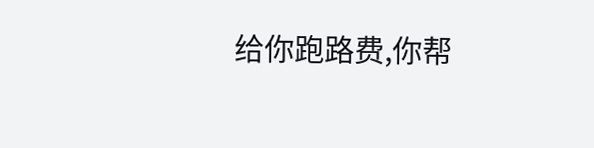给你跑路费,你帮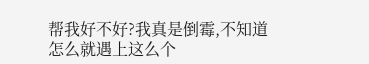帮我好不好?我真是倒霉,不知道怎么就遇上这么个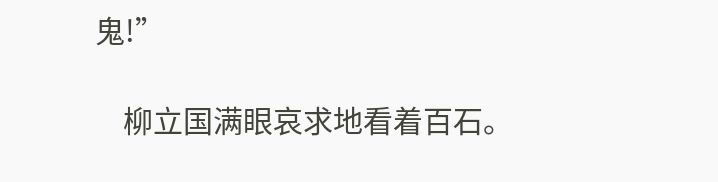鬼!”

    柳立国满眼哀求地看着百石。